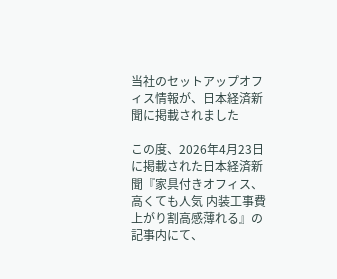当社のセットアップオフィス情報が、日本経済新聞に掲載されました

この度、2026年4月23日に掲載された日本経済新聞『家具付きオフィス、高くても人気 内装工事費上がり割高感薄れる』の記事内にて、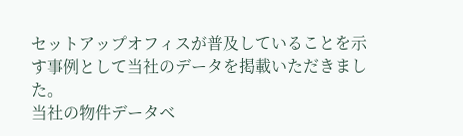セットアップオフィスが普及していることを示す事例として当社のデータを掲載いただきました。
当社の物件データベ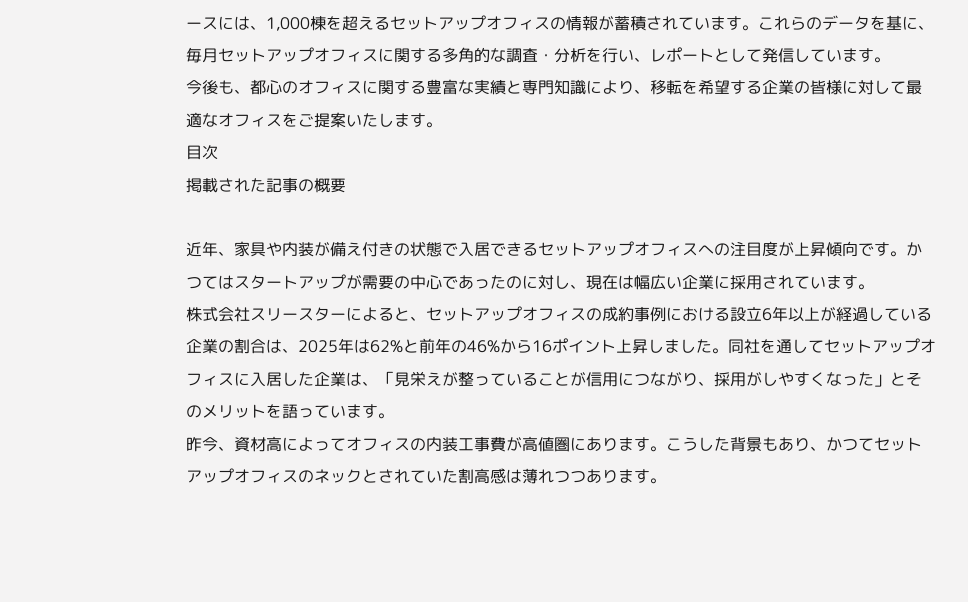ースには、1,000棟を超えるセットアップオフィスの情報が蓄積されています。これらのデータを基に、毎月セットアップオフィスに関する多角的な調査・分析を行い、レポートとして発信しています。
今後も、都心のオフィスに関する豊富な実績と専門知識により、移転を希望する企業の皆様に対して最適なオフィスをご提案いたします。
目次
掲載された記事の概要

近年、家具や内装が備え付きの状態で入居できるセットアップオフィスへの注目度が上昇傾向です。かつてはスタートアップが需要の中心であったのに対し、現在は幅広い企業に採用されています。
株式会社スリースターによると、セットアップオフィスの成約事例における設立6年以上が経過している企業の割合は、2025年は62%と前年の46%から16ポイント上昇しました。同社を通してセットアップオフィスに入居した企業は、「見栄えが整っていることが信用につながり、採用がしやすくなった」とそのメリットを語っています。
昨今、資材高によってオフィスの内装工事費が高値圏にあります。こうした背景もあり、かつてセットアップオフィスのネックとされていた割高感は薄れつつあります。